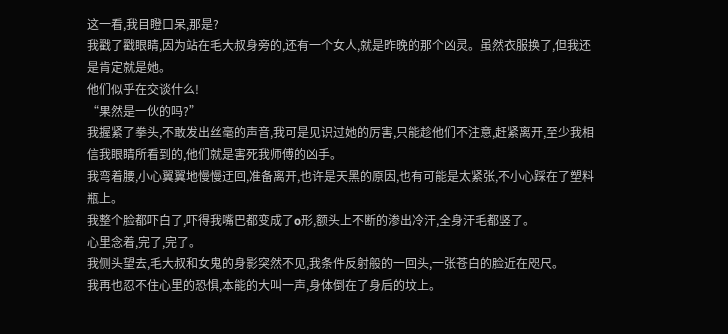这一看,我目瞪口呆,那是?
我戳了戳眼睛,因为站在毛大叔身旁的,还有一个女人,就是昨晚的那个凶灵。虽然衣服换了,但我还是肯定就是她。
他们似乎在交谈什么!
“果然是一伙的吗?”
我握紧了拳头,不敢发出丝毫的声音,我可是见识过她的厉害,只能趁他们不注意,赶紧离开,至少我相信我眼睛所看到的,他们就是害死我师傅的凶手。
我弯着腰,小心翼翼地慢慢迂回,准备离开,也许是天黑的原因,也有可能是太紧张,不小心踩在了塑料瓶上。
我整个脸都吓白了,吓得我嘴巴都变成了o形,额头上不断的渗出冷汗,全身汗毛都竖了。
心里念着,完了,完了。
我侧头望去,毛大叔和女鬼的身影突然不见,我条件反射般的一回头,一张苍白的脸近在咫尺。
我再也忍不住心里的恐惧,本能的大叫一声,身体倒在了身后的坟上。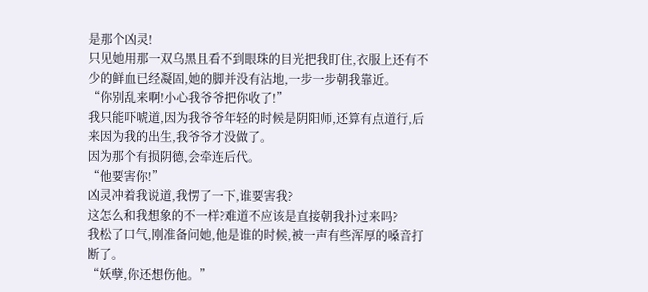是那个凶灵!
只见她用那一双乌黑且看不到眼珠的目光把我盯住,衣服上还有不少的鲜血已经凝固,她的脚并没有沾地,一步一步朝我靠近。
“你别乱来啊!小心我爷爷把你收了!”
我只能吓唬道,因为我爷爷年轻的时候是阴阳师,还算有点道行,后来因为我的出生,我爷爷才没做了。
因为那个有损阴德,会牵连后代。
“他要害你!”
凶灵冲着我说道,我愣了一下,谁要害我?
这怎么和我想象的不一样?难道不应该是直接朝我扑过来吗?
我松了口气,刚准备问她,他是谁的时候,被一声有些浑厚的嗓音打断了。
“妖孽,你还想伤他。”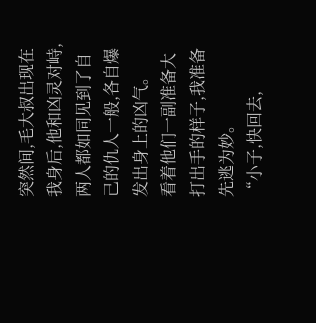突然间,毛大叔出现在我身后,他和凶灵对峙,两人都如同见到了自己的仇人一般,各自爆发出身上的凶气。
看着他们一副准备大打出手的样子,我准备先逃为妙。
“小子,快回去,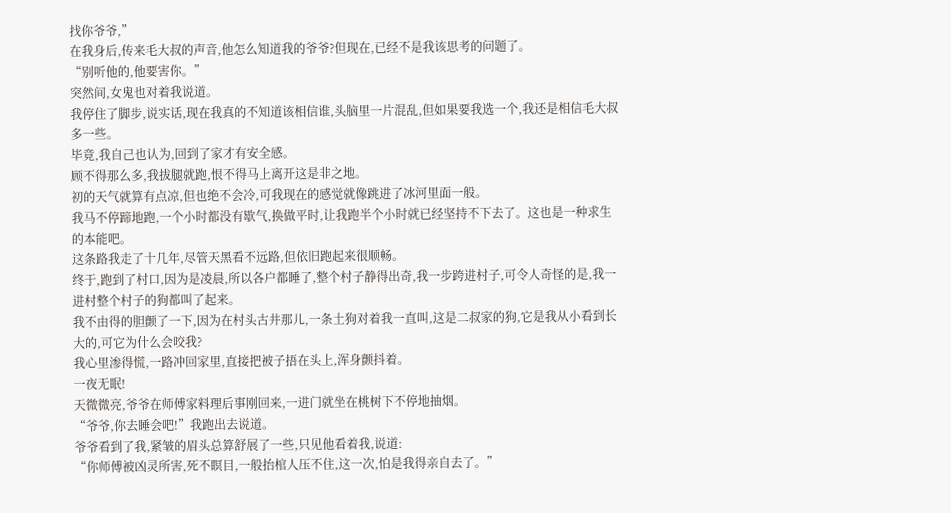找你爷爷,”
在我身后,传来毛大叔的声音,他怎么知道我的爷爷?但现在,已经不是我该思考的问题了。
“别听他的,他要害你。”
突然间,女鬼也对着我说道。
我停住了脚步,说实话,现在我真的不知道该相信谁,头脑里一片混乱,但如果要我选一个,我还是相信毛大叔多一些。
毕竟,我自己也认为,回到了家才有安全感。
顾不得那么多,我拔腿就跑,恨不得马上离开这是非之地。
初的天气就算有点凉,但也绝不会冷,可我现在的感觉就像跳进了冰河里面一般。
我马不停蹄地跑,一个小时都没有歇气,换做平时,让我跑半个小时就已经坚持不下去了。这也是一种求生的本能吧。
这条路我走了十几年,尽管天黑看不远路,但依旧跑起来很顺畅。
终于,跑到了村口,因为是凌晨,所以各户都睡了,整个村子静得出奇,我一步跨进村子,可令人奇怪的是,我一进村整个村子的狗都叫了起来。
我不由得的胆颤了一下,因为在村头古井那儿,一条土狗对着我一直叫,这是二叔家的狗,它是我从小看到长大的,可它为什么会咬我?
我心里渗得慌,一路冲回家里,直接把被子捂在头上,浑身颤抖着。
一夜无眠!
天微微亮,爷爷在师傅家料理后事刚回来,一进门就坐在桃树下不停地抽烟。
“爷爷,你去睡会吧!”我跑出去说道。
爷爷看到了我,紧皱的眉头总算舒展了一些,只见他看着我,说道:
“你师傅被凶灵所害,死不瞑目,一般抬棺人压不住,这一次,怕是我得亲自去了。”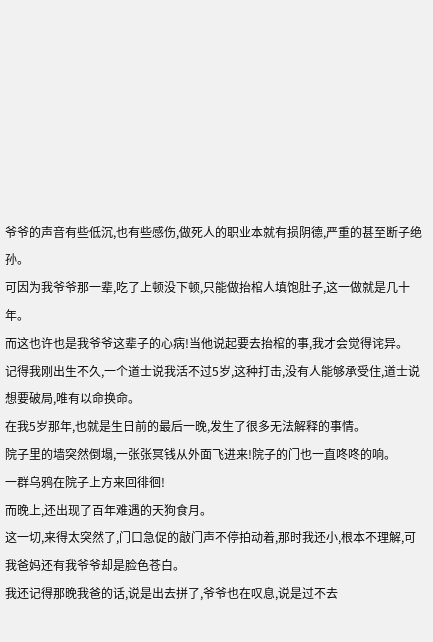爷爷的声音有些低沉,也有些感伤,做死人的职业本就有损阴德,严重的甚至断子绝孙。
可因为我爷爷那一辈,吃了上顿没下顿,只能做抬棺人填饱肚子,这一做就是几十年。
而这也许也是我爷爷这辈子的心病!当他说起要去抬棺的事,我才会觉得诧异。
记得我刚出生不久,一个道士说我活不过5岁,这种打击,没有人能够承受住,道士说想要破局,唯有以命换命。
在我5岁那年,也就是生日前的最后一晚,发生了很多无法解释的事情。
院子里的墙突然倒塌,一张张冥钱从外面飞进来!院子的门也一直咚咚的响。
一群乌鸦在院子上方来回徘徊!
而晚上,还出现了百年难遇的天狗食月。
这一切,来得太突然了,门口急促的敲门声不停拍动着,那时我还小,根本不理解,可我爸妈还有我爷爷却是脸色苍白。
我还记得那晚我爸的话,说是出去拼了,爷爷也在叹息,说是过不去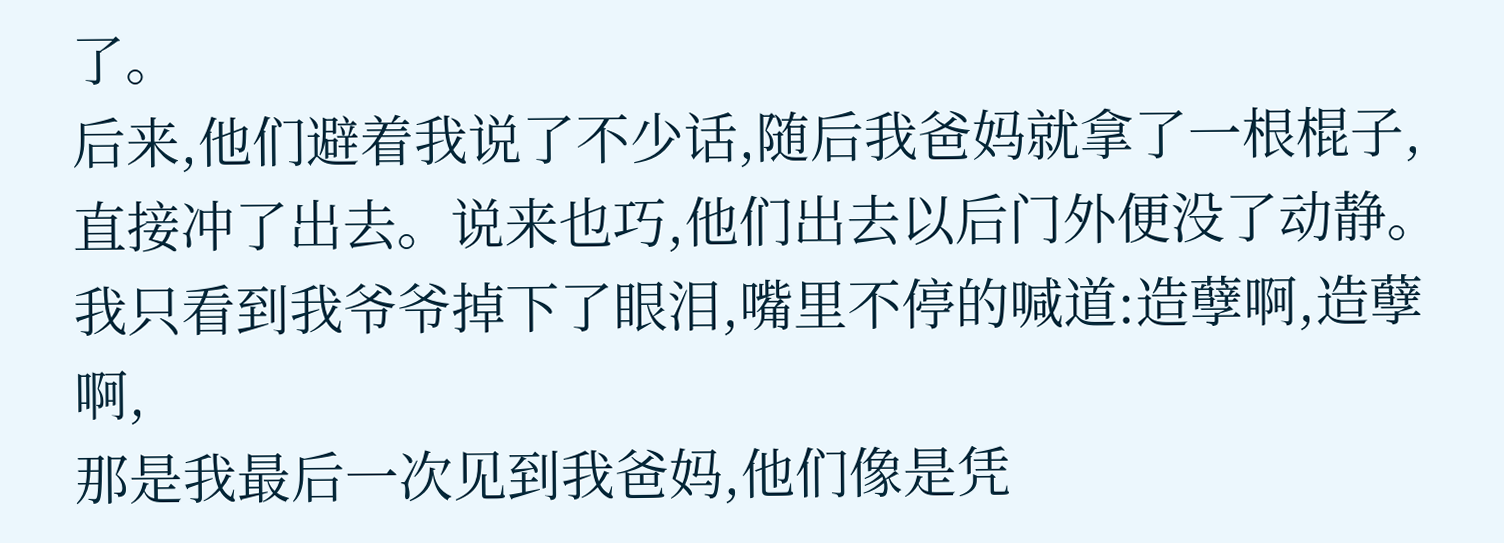了。
后来,他们避着我说了不少话,随后我爸妈就拿了一根棍子,直接冲了出去。说来也巧,他们出去以后门外便没了动静。
我只看到我爷爷掉下了眼泪,嘴里不停的喊道:造孽啊,造孽啊,
那是我最后一次见到我爸妈,他们像是凭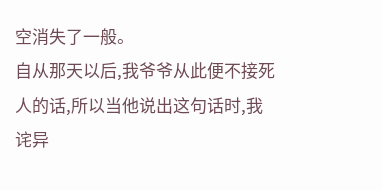空消失了一般。
自从那天以后,我爷爷从此便不接死人的话,所以当他说出这句话时,我诧异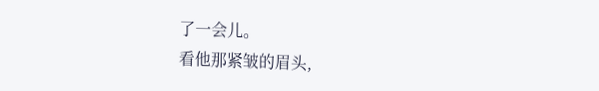了一会儿。
看他那紧皱的眉头,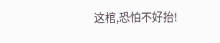这棺,恐怕不好抬!